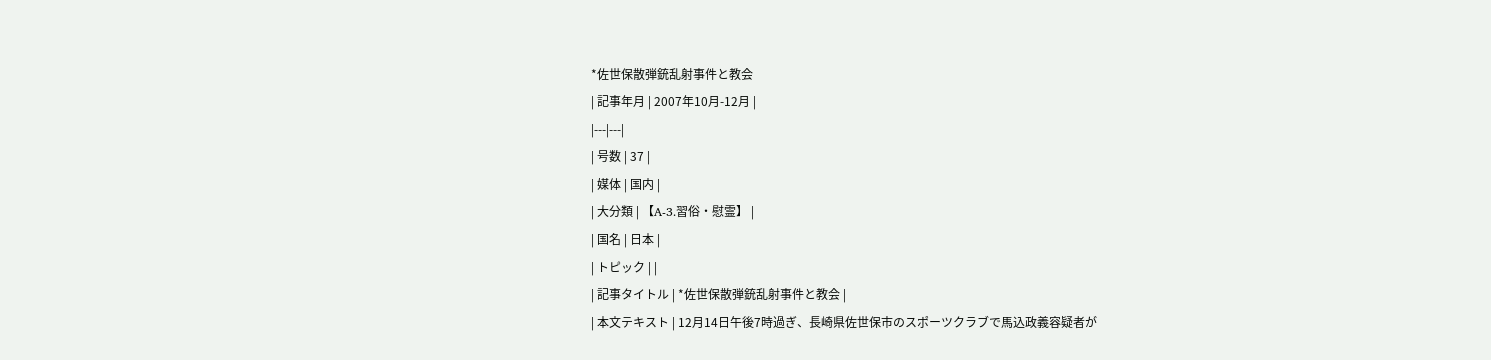*佐世保散弾銃乱射事件と教会
| 記事年月 | 2007年10月-12月 |
|---|---|
| 号数 | 37 |
| 媒体 | 国内 |
| 大分類 | 【A-3.習俗・慰霊】 |
| 国名 | 日本 |
| トピック | |
| 記事タイトル | *佐世保散弾銃乱射事件と教会 |
| 本文テキスト | 12月14日午後7時過ぎ、長崎県佐世保市のスポーツクラブで馬込政義容疑者が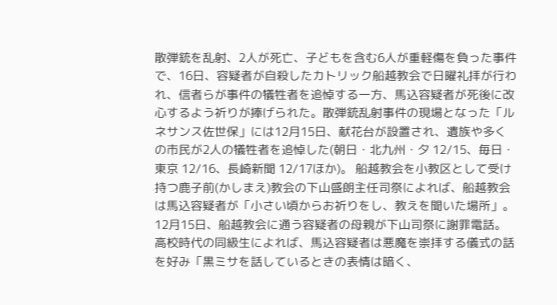散弾銃を乱射、2人が死亡、子どもを含む6人が重軽傷を負った事件で、16日、容疑者が自殺したカトリック船越教会で日曜礼拝が行われ、信者らが事件の犠牲者を追悼する一方、馬込容疑者が死後に改心するよう祈りが捧げられた。散弾銃乱射事件の現場となった「ルネサンス佐世保」には12月15日、献花台が設置され、遺族や多くの市民が2人の犠牲者を追悼した(朝日・北九州・夕 12/15、毎日・東京 12/16、長崎新聞 12/17ほか)。 船越教会を小教区として受け持つ鹿子前(かしまえ)教会の下山盛朗主任司祭によれば、船越教会は馬込容疑者が「小さい頃からお祈りをし、教えを聞いた場所」。12月15日、船越教会に通う容疑者の母親が下山司祭に謝罪電話。高校時代の同級生によれば、馬込容疑者は悪魔を崇拝する儀式の話を好み「黒ミサを話しているときの表情は暗く、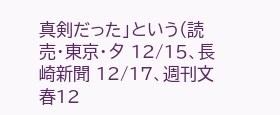真剣だった」という(読売・東京・夕 12/15、長崎新聞 12/17、週刊文春12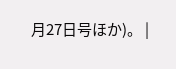月27日号ほか)。 |